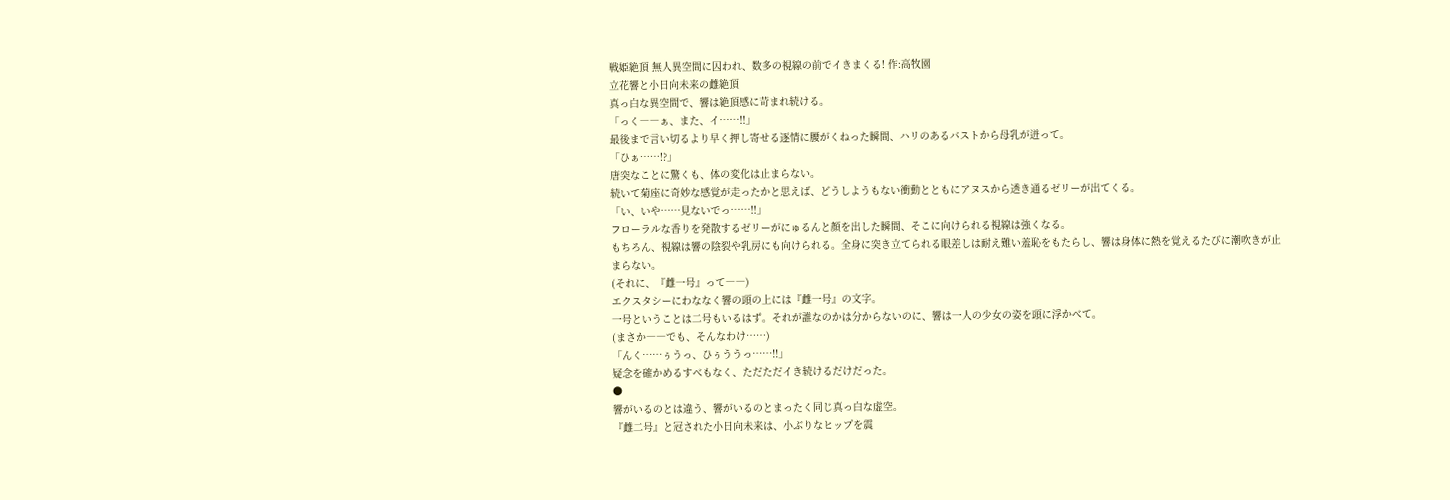戦姫絶頂 無人異空間に囚われ、数多の視線の前でイきまくる! 作:高牧園
立花響と小日向未来の雌絶頂
真っ白な異空間で、響は絶頂感に苛まれ続ける。
「っく――ぁ、また、イ……!!」
最後まで言い切るより早く押し寄せる逐情に腰がくねった瞬間、ハリのあるバストから母乳が迸って。
「ひぁ……!?」
唐突なことに驚くも、体の変化は止まらない。
続いて菊座に奇妙な感覚が走ったかと思えば、どうしようもない衝動とともにアヌスから透き通るゼリーが出てくる。
「い、いや……見ないでっ……!!」
フローラルな香りを発散するゼリーがにゅるんと顔を出した瞬間、そこに向けられる視線は強くなる。
もちろん、視線は響の陰裂や乳房にも向けられる。全身に突き立てられる眼差しは耐え難い羞恥をもたらし、響は身体に熱を覚えるたびに潮吹きが止まらない。
(それに、『雌一号』って――)
エクスタシーにわななく響の頭の上には『雌一号』の文字。
一号ということは二号もいるはず。それが誰なのかは分からないのに、響は一人の少女の姿を頭に浮かべて。
(まさか――でも、そんなわけ……)
「んく……ぅうっ、ひぅううっ……!!」
疑念を確かめるすべもなく、ただただイき続けるだけだった。
●
響がいるのとは違う、響がいるのとまったく同じ真っ白な虚空。
『雌二号』と冠された小日向未来は、小ぶりなヒップを震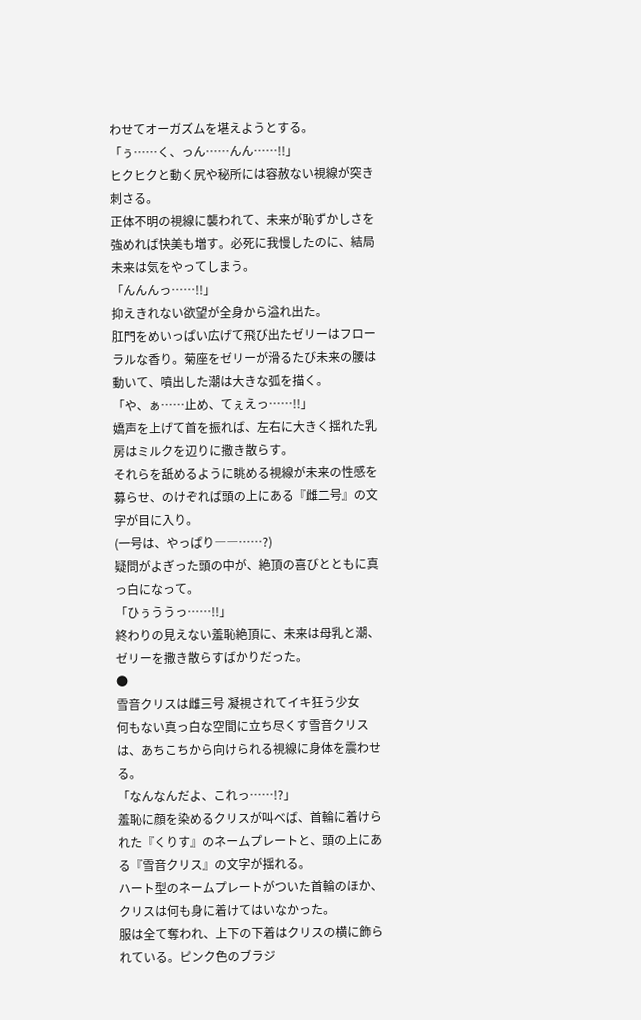わせてオーガズムを堪えようとする。
「ぅ……く、っん……んん……!!」
ヒクヒクと動く尻や秘所には容赦ない視線が突き刺さる。
正体不明の視線に襲われて、未来が恥ずかしさを強めれば快美も増す。必死に我慢したのに、結局未来は気をやってしまう。
「んんんっ……!!」
抑えきれない欲望が全身から溢れ出た。
肛門をめいっぱい広げて飛び出たゼリーはフローラルな香り。菊座をゼリーが滑るたび未来の腰は動いて、噴出した潮は大きな弧を描く。
「や、ぁ……止め、てぇえっ……!!」
嬌声を上げて首を振れば、左右に大きく揺れた乳房はミルクを辺りに撒き散らす。
それらを舐めるように眺める視線が未来の性感を募らせ、のけぞれば頭の上にある『雌二号』の文字が目に入り。
(一号は、やっぱり――……?)
疑問がよぎった頭の中が、絶頂の喜びとともに真っ白になって。
「ひぅううっ……!!」
終わりの見えない羞恥絶頂に、未来は母乳と潮、ゼリーを撒き散らすばかりだった。
●
雪音クリスは雌三号 凝視されてイキ狂う少女
何もない真っ白な空間に立ち尽くす雪音クリスは、あちこちから向けられる視線に身体を震わせる。
「なんなんだよ、これっ……!?」
羞恥に顔を染めるクリスが叫べば、首輪に着けられた『くりす』のネームプレートと、頭の上にある『雪音クリス』の文字が揺れる。
ハート型のネームプレートがついた首輪のほか、クリスは何も身に着けてはいなかった。
服は全て奪われ、上下の下着はクリスの横に飾られている。ピンク色のブラジ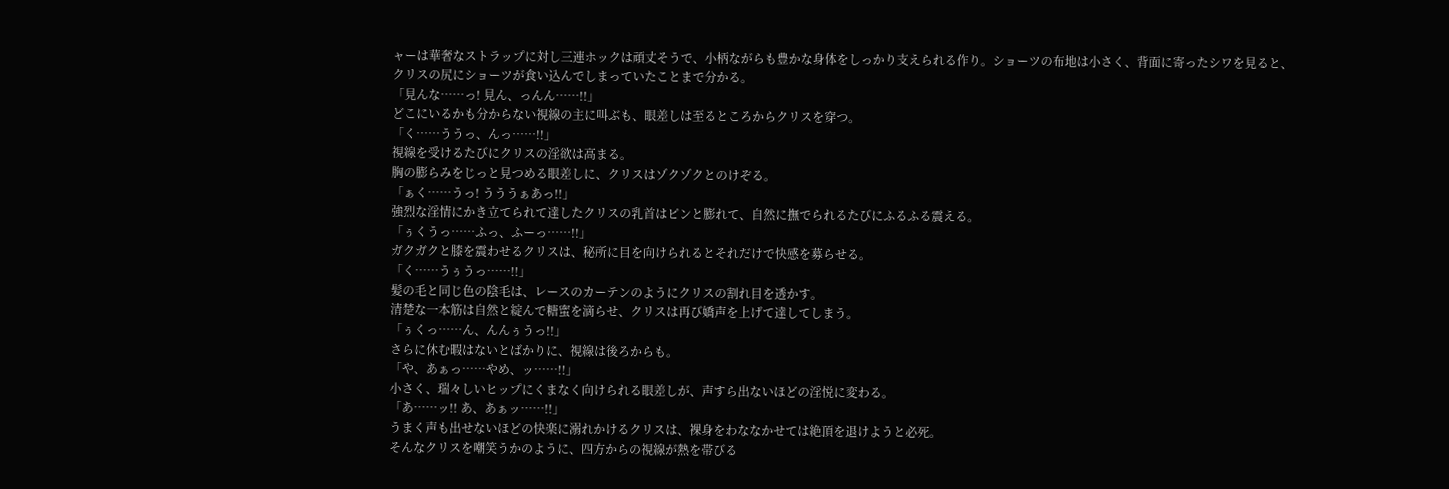ャーは華奢なストラップに対し三連ホックは頑丈そうで、小柄ながらも豊かな身体をしっかり支えられる作り。ショーツの布地は小さく、背面に寄ったシワを見ると、クリスの尻にショーツが食い込んでしまっていたことまで分かる。
「見んな……っ! 見ん、っんん……!!」
どこにいるかも分からない視線の主に叫ぶも、眼差しは至るところからクリスを穿つ。
「く……ううっ、んっ……!!」
視線を受けるたびにクリスの淫欲は高まる。
胸の膨らみをじっと見つめる眼差しに、クリスはゾクゾクとのけぞる。
「ぁく……うっ! うううぁあっ!!」
強烈な淫情にかき立てられて達したクリスの乳首はピンと膨れて、自然に撫でられるたびにふるふる震える。
「ぅくうっ……ふっ、ふーっ……!!」
ガクガクと膝を震わせるクリスは、秘所に目を向けられるとそれだけで快感を募らせる。
「く……うぅうっ……!!」
髪の毛と同じ色の陰毛は、レースのカーテンのようにクリスの割れ目を透かす。
清楚な一本筋は自然と綻んで糖蜜を滴らせ、クリスは再び嬌声を上げて達してしまう。
「ぅくっ……ん、んんぅうっ!!」
さらに休む暇はないとばかりに、視線は後ろからも。
「や、あぁっ……やめ、ッ……!!」
小さく、瑞々しいヒップにくまなく向けられる眼差しが、声すら出ないほどの淫悦に変わる。
「あ……ッ!! あ、あぁッ……!!」
うまく声も出せないほどの快楽に溺れかけるクリスは、裸身をわななかせては絶頂を退けようと必死。
そんなクリスを嘲笑うかのように、四方からの視線が熱を帯びる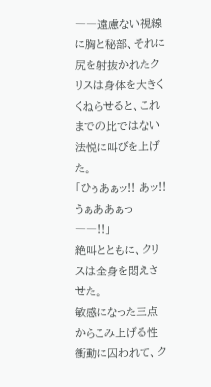――遠慮ない視線に胸と秘部、それに尻を射抜かれたクリスは身体を大きくくねらせると、これまでの比ではない法悦に叫びを上げた。
「ひぅあぁッ!! あッ!! うぁああぁっ――!!」
絶叫とともに、クリスは全身を悶えさせた。
敏感になった三点からこみ上げる性衝動に囚われて、ク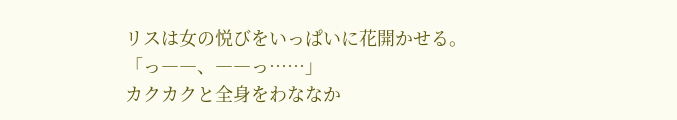リスは女の悦びをいっぱいに花開かせる。
「っ――、――っ……」
カクカクと全身をわななか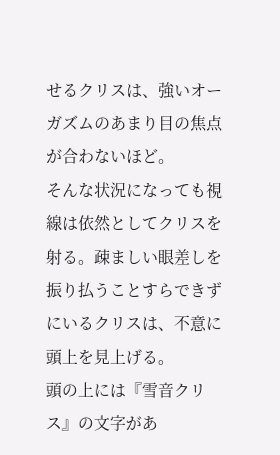せるクリスは、強いオーガズムのあまり目の焦点が合わないほど。
そんな状況になっても視線は依然としてクリスを射る。疎ましい眼差しを振り払うことすらできずにいるクリスは、不意に頭上を見上げる。
頭の上には『雪音クリス』の文字があ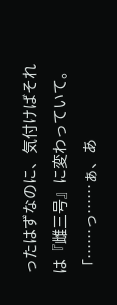ったはずなのに、気付けばそれは『雌三号』に変わっていて。
「……っ……ぁ、あ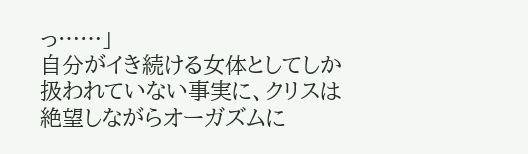っ……」
自分がイき続ける女体としてしか扱われていない事実に、クリスは絶望しながらオーガズムに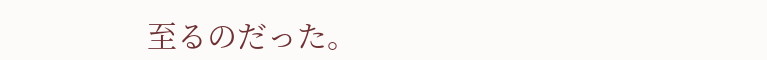至るのだった。